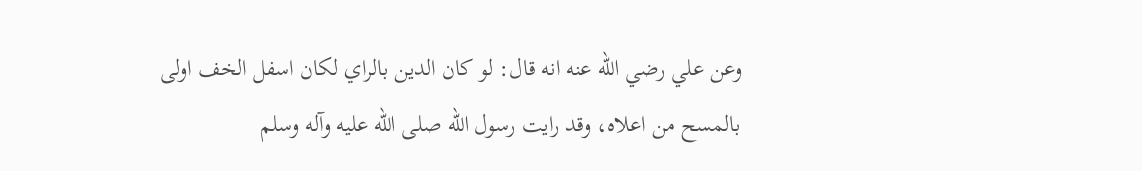وعن علي رضي الله عنه انه قال: لو كان الدين بالراي لكان اسفل الخف اولى بالمسح من اعلاه، وقد رايت رسول الله صلى الله عليه وآله وسلم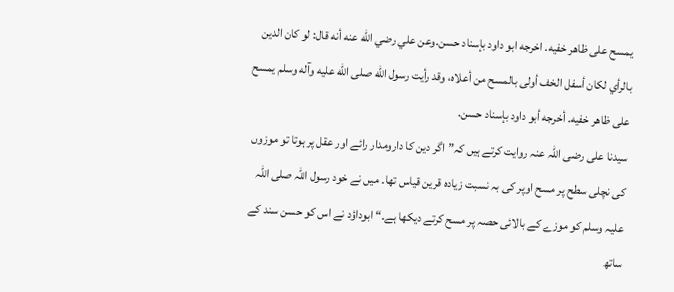يمسح على ظاهر خفيه. اخرجه ابو داود بإسناد حسن.وعن علي رضي الله عنه أنه قال: لو كان الدين بالرأي لكان أسفل الخف أولى بالمسح من أعلاه، وقد رأيت رسول الله صلى الله عليه وآله وسلم يمسح على ظاهر خفيه. أخرجه أبو داود بإسناد حسن.
سیدنا علی رضی اللہ عنہ روایت کرتے ہیں کہ”اگر دین کا دارومدار رائے اور عقل پر ہوتا تو موزوں کی نچلی سطح پر مسح اوپر کی بہ نسبت زیادہ قرین قیاس تھا۔ میں نے خود رسول اللہ صلی اللہ علیہ وسلم کو موزے کے بالائی حصہ پر مسح کرتے دیکھا ہے۔“ ابوداؤد نے اس کو حسن سند کے ساتھ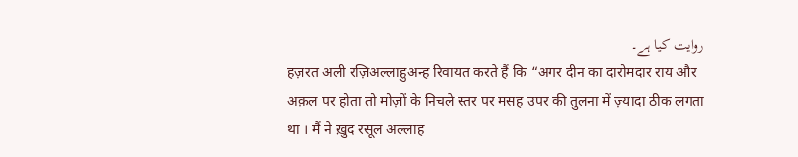روایت کیا ہے۔
हज़रत अली रज़िअल्लाहुअन्ह रिवायत करते हैं कि “अगर दीन का दारोमदार राय और अक़ल पर होता तो मोज़ों के निचले स्तर पर मसह उपर की तुलना में ज़्यादा ठीक लगता था । मैं ने ख़ुद रसूल अल्लाह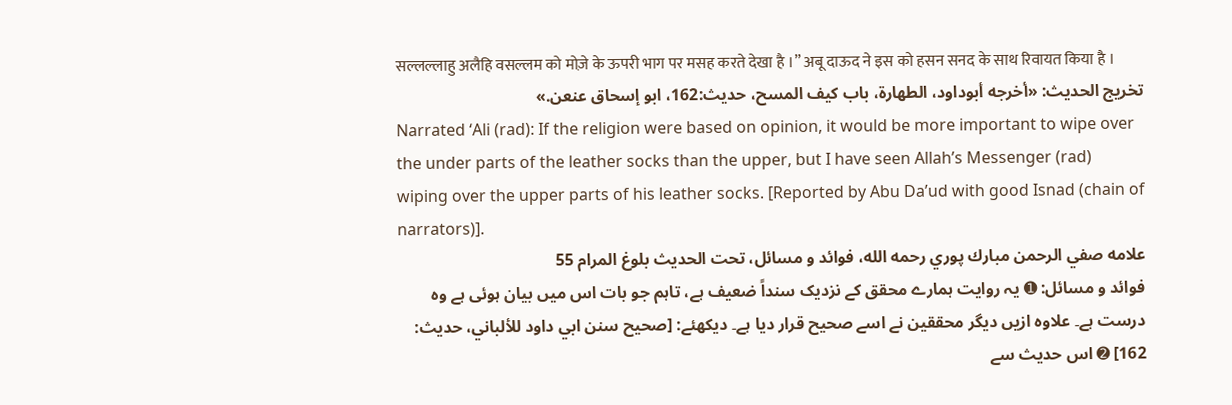सल्लल्लाहु अलैहि वसल्लम को मोज़े के ऊपरी भाग पर मसह करते देखा है ।” अबू दाऊद ने इस को हसन सनद के साथ रिवायत किया है ।
تخریج الحدیث: «أخرجه أبوداود، الطهارة، باب كيف المسح، حديث:162، ابو إسحاق عنعن.»
Narrated ‘Ali (rad): If the religion were based on opinion, it would be more important to wipe over the under parts of the leather socks than the upper, but I have seen Allah’s Messenger (rad) wiping over the upper parts of his leather socks. [Reported by Abu Da’ud with good Isnad (chain of narrators)].
علامه صفي الرحمن مبارك پوري رحمه الله، فوائد و مسائل، تحت الحديث بلوغ المرام 55
فوائد و مسائل: ➊ یہ روایت ہمارے محقق کے نزدیک سنداً ضعیف ہے، تاہم جو بات اس میں بیان ہوئی ہے وہ درست ہے۔ علاوہ ازیں دیگر محققین نے اسے صحیح قرار دیا ہے۔ دیکھئے: [صحيح سنن ابي داود للألباني، حديث: 162] ➋ اس حدیث سے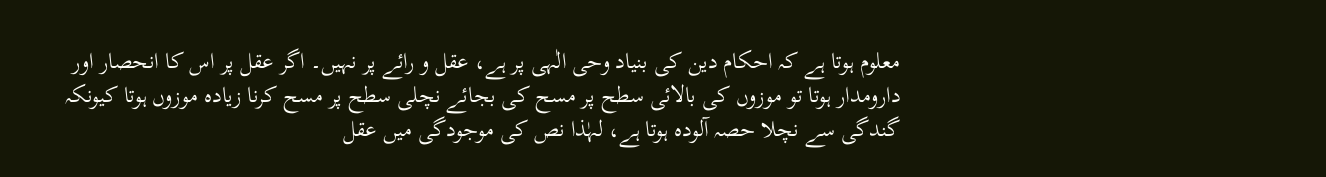معلوم ہوتا ہے کہ احکام دین کی بنیاد وحی الٰہی پر ہے، عقل و رائے پر نہیں۔ اگر عقل پر اس کا انحصار اور دارومدار ہوتا تو موزوں کی بالائی سطح پر مسح کی بجائے نچلی سطح پر مسح کرنا زیادہ موزوں ہوتا کیونکہ گندگی سے نچلا حصہ آلودہ ہوتا ہے، لہٰذا نص کی موجودگی میں عقل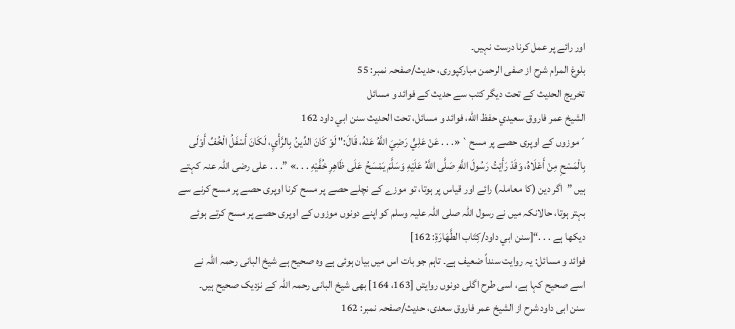اور رائے پر عمل کرنا درست نہیں۔
بلوغ المرام شرح از صفی الرحمن مبارکپوری، حدیث/صفحہ نمبر: 55
تخریج الحدیث کے تحت دیگر کتب سے حدیث کے فوائد و مسائل
الشيخ عمر فاروق سعيدي حفظ الله، فوائد و مسائل، تحت الحديث سنن ابي داود 162
´موزوں کے اوپری حصے پر مسح` «. . . عَنْ عَلِيٍّ رَضِيَ اللَّهُ عَنْهُ، قَالَ:" لَوْ كَانَ الدِّينُ بِالرَّأْيِ، لَكَانَ أَسْفَلُ الْخُفِّ أَوْلَى بِالْمَسْحِ مِنْ أَعْلَاهُ، وَقَدْ رَأَيْتُ رَسُولَ اللَّهِ صَلَّى اللَّهُ عَلَيْهِ وَسَلَّمَ يَمْسَحُ عَلَى ظَاهِرِ خُفَّيْهِ . . .» ”. . . علی رضی اللہ عنہ کہتے ہیں ”اگر دین (کا معاملہ) رائے اور قیاس پر ہوتا، تو موزے کے نچلے حصے پر مسح کرنا اوپری حصے پر مسح کرنے سے بہتر ہوتا، حالانکہ میں نے رسول اللہ صلی اللہ علیہ وسلم کو اپنے دونوں موزوں کے اوپری حصے پر مسح کرتے ہوئے دیکھا ہے . . .“[سنن ابي داود/كِتَاب الطَّهَارَةِ: 162]
فوائد و مسائل: یہ روایت سنداً ضعیف ہے۔ تاہم جو بات اس میں بیان ہوئی ہے وہ صحیح ہے شیخ البانی رحمہ اللہ نے اسے صحیح کہا ہے، اسی طرح اگلی دونوں روایتں [163، 164] بھی شیخ البانی رحمہ اللہ کے نزدیک صحیح ہیں۔
سنن ابی داود شرح از الشیخ عمر فاروق سعدی، حدیث/صفحہ نمبر: 162